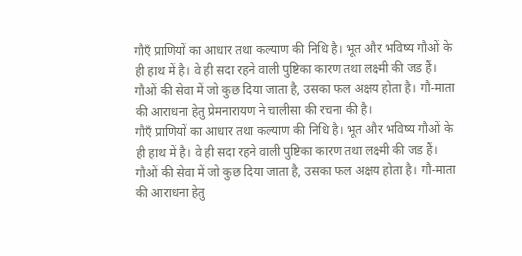गौएँ प्राणियों का आधार तथा कल्याण की निधि है। भूत और भविष्य गौओं के ही हाथ में है। वे ही सदा रहने वाली पुष्टिका कारण तथा लक्ष्मी की जड हैं। गौओं की सेवा में जो कुछ दिया जाता है, उसका फल अक्षय होता है। गौ-माता की आराधना हेतु प्रेमनारायण ने चालीसा की रचना की है।
गौएँ प्राणियों का आधार तथा कल्याण की निधि है। भूत और भविष्य गौओं के ही हाथ में है। वे ही सदा रहने वाली पुष्टिका कारण तथा लक्ष्मी की जड हैं। गौओं की सेवा में जो कुछ दिया जाता है, उसका फल अक्षय होता है। गौ-माता की आराधना हेतु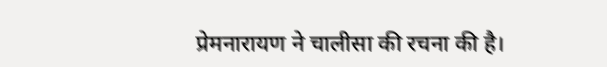प्रेमनारायण ने चालीसा की रचना की है।